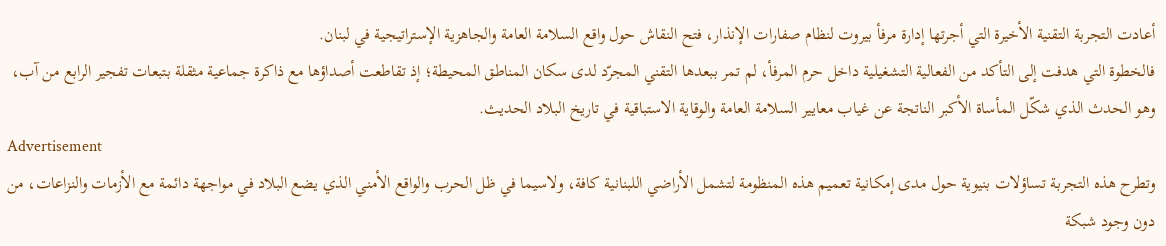أعادت التجربة التقنية الأخيرة التي أجرتها إدارة مرفأ بيروت لنظام صفارات الإنذار، فتح النقاش حول واقع السلامة العامة والجاهزية الإستراتيجية في لبنان.
فالخطوة التي هدفت إلى التأكد من الفعالية التشغيلية داخل حرم المرفأ، لم تمر ببعدها التقني المجرّد لدى سكان المناطق المحيطة؛ إذ تقاطعت أصداؤها مع ذاكرة جماعية مثقلة بتبعات تفجير الرابع من آب، وهو الحدث الذي شكّل المأساة الأكبر الناتجة عن غياب معايير السلامة العامة والوقاية الاستباقية في تاريخ البلاد الحديث.
Advertisement
وتطرح هذه التجربة تساؤلات بنيوية حول مدى إمكانية تعميم هذه المنظومة لتشمل الأراضي اللبنانية كافة، ولاسيما في ظل الحرب والواقع الأمني الذي يضع البلاد في مواجهة دائمة مع الأزمات والنزاعات، من دون وجود شبكة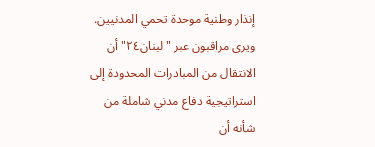إنذار وطنية موحدة تحمي المدنيين.
ويرى مراقبون عبر "لبنان٢٤" أن الانتقال من المبادرات المحدودة إلى استراتيجية دفاع مدني شاملة من شأنه أن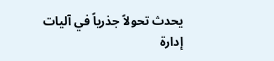يحدث تحولاً جذرياً في آليات إدارة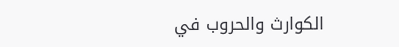الكوارث والحروب في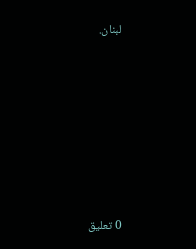لبنان.











0 تعليق